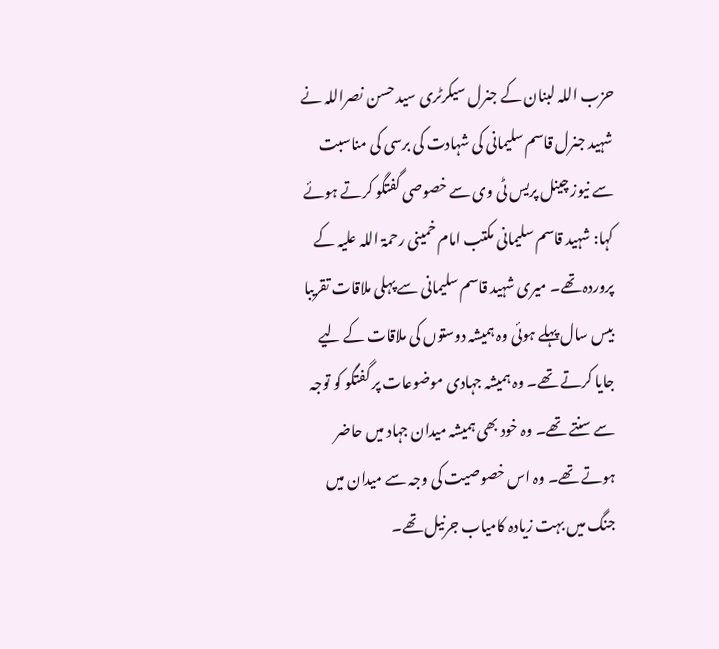حزب اللہ لبنان کے جنرل سیکرٹری سید حسن نصراللہ نے شہید جنرل قاسم سلیمانی کی شہادت کی برسی کی مناسبت سے نیوز چینل پریس ٹی وی سے خصوصی گفتگو کرتے ہوئے کہا: شہید قاسم سلیمانی مکتب امام خمینی رحمۃ اللہ علیہ کے پروردہ تھے۔ میری شہید قاسم سلیمانی سے پہلی ملاقات تقریبا بیس سال پہلے ہوئی وہ ہمیشہ دوستوں کی ملاقات کے لیے جایا کرتے تھے۔ وہ ہمیشہ جہادی موضوعات پر گفتگو کو توجہ سے سنتے تھے۔ وہ خود بھی ہمیشہ میدان جہاد میں حاضر ہوتے تھے۔ وہ اس خصوصیت کی وجہ سے میدان میں جنگ میں بہت زیادہ کامیاب جرنیل تھے۔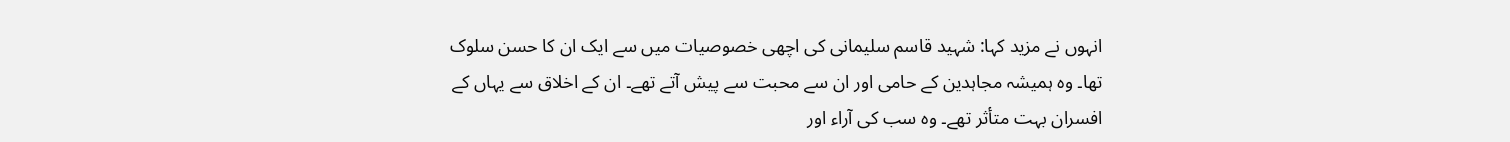انہوں نے مزید کہا: شہید قاسم سلیمانی کی اچھی خصوصیات میں سے ایک ان کا حسن سلوک تھا۔ وہ ہمیشہ مجاہدین کے حامی اور ان سے محبت سے پیش آتے تھے۔ ان کے اخلاق سے یہاں کے افسران بہت متأثر تھے۔ وہ سب کی آراء اور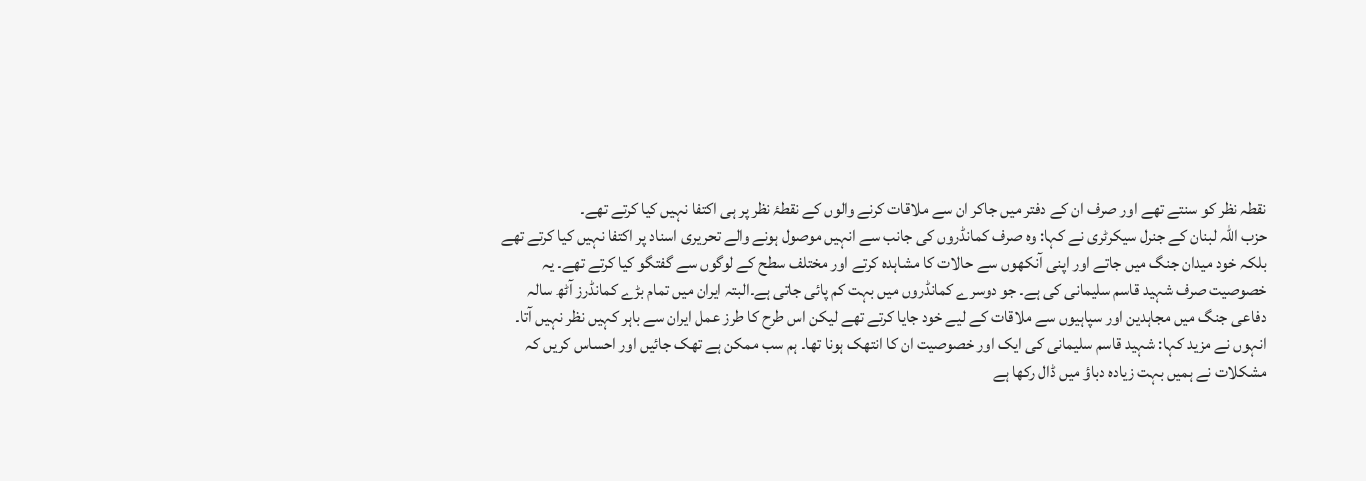نقطہ نظر کو سنتے تھے اور صرف ان کے دفتر میں جاکر ان سے ملاقات کرنے والوں کے نقطۂ نظر پر ہی اکتفا نہیں کیا کرتے تھے۔
حزب اللہ لبنان کے جنرل سیکرٹری نے کہا: وہ صرف کمانڈروں کی جانب سے انہیں موصول ہونے والے تحریری اسناد پر اکتفا نہیں کیا کرتے تھے بلکہ خود میدان جنگ میں جاتے اور اپنی آنکھوں سے حالات کا مشاہدہ کرتے اور مختلف سطح کے لوگوں سے گفتگو کیا کرتے تھے۔ یہ خصوصیت صرف شہید قاسم سلیمانی کی ہے۔ جو دوسرے کمانڈروں میں بہت کم پائی جاتی ہے۔البتہ ایران میں تمام بڑے کمانڈرز آٹھ سالہ دفاعی جنگ میں مجاہدین اور سپاہیوں سے ملاقات کے لیے خود جایا کرتے تھے لیکن اس طرح کا طرز عمل ایران سے باہر کہیں نظر نہیں آتا۔
انہوں نے مزید کہا: شہید قاسم سلیمانی کی ایک اور خصوصیت ان کا انتھک ہونا تھا۔ ہم سب ممکن ہے تھک جائیں اور احساس کریں کہ مشکلات نے ہمیں بہت زیادہ دباؤ میں ڈال رکھا ہے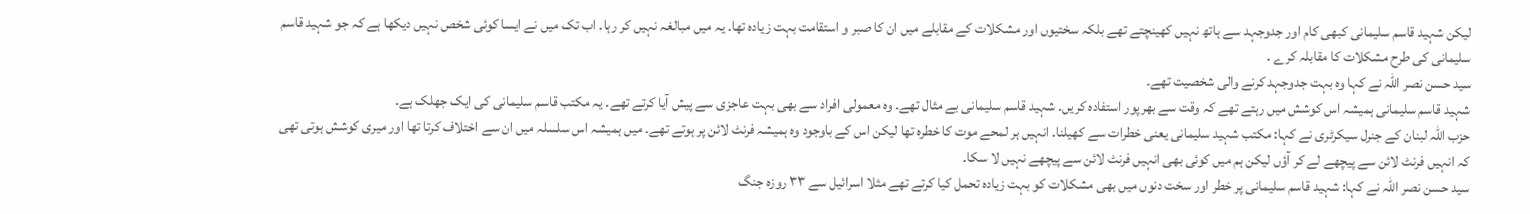لیکن شہید قاسم سلیمانی کبھی کام اور جدوجہد سے ہاتھ نہیں کھینچتے تھے بلکہ سختیوں اور مشکلات کے مقابلے میں ان کا صبر و استقامت بہت زیادہ تھا۔ یہ میں مبالغہ نہیں کر رہا۔ اب تک میں نے ایسا کوئی شخص نہیں دیکھا ہے کہ جو شہید قاسم سلیمانی کی طرح مشکلات کا مقابلہ کرے ۔
سید حسن نصر اللہ نے کہا وہ بہت جدوجہد کرنے والی شخصیت تھے۔
شہید قاسم سلیمانی ہمیشہ اس کوشش میں رہتے تھے کہ وقت سے بھرپور استفادہ کریں۔ شہید قاسم سلیمانی بے مثال تھے۔ وہ معمولی افراد سے بھی بہت عاجزی سے پیش آیا کرتے تھے۔ یہ مکتب قاسم سلیمانی کی ایک جھلک ہے۔
حزب اللہ لبنان کے جنرل سیکرٹری نے کہا: مکتب شہید سلیمانی یعنی خطرات سے کھیلنا۔ انہیں ہر لمحے موت کا خطرہ تھا لیکن اس کے باوجود وہ ہمیشہ فرنٹ لائن پر ہوتے تھے۔ میں ہمیشہ اس سلسلہ میں ان سے اختلاف کرتا تھا اور میری کوشش ہوتی تھی کہ انہیں فرنٹ لائن سے پیچھے لے کر آؤں لیکن ہم میں کوئی بھی انہیں فرنٹ لائن سے پیچھے نہیں لا سکا۔
سید حسن نصر اللہ نے کہا: شہید قاسم سلیمانی پر خطر اور سخت دنوں میں بھی مشکلات کو بہت زیادہ تحمل کیا کرتے تھے مثلا اسرائیل سے ۳۳ روزہ جنگ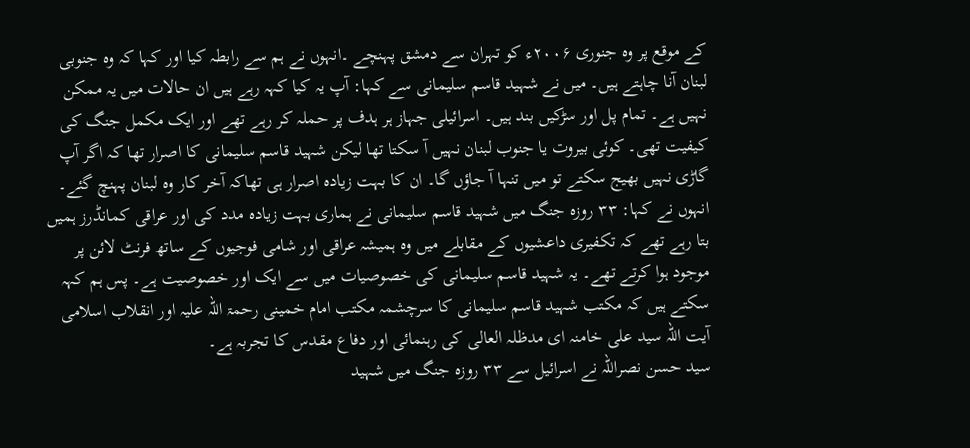کے موقع پر وہ جنوری ۲۰۰۶ء کو تہران سے دمشق پہنچے ۔انہوں نے ہم سے رابطہ کیا اور کہا کہ وہ جنوبی لبنان آنا چاہتے ہیں۔ میں نے شہید قاسم سلیمانی سے کہا: آپ یہ کیا کہہ رہے ہیں ان حالات میں یہ ممکن نہیں ہے۔ تمام پل اور سڑکیں بند ہیں۔ اسرائیلی جہاز ہر ہدف پر حملہ کر رہے تھے اور ایک مکمل جنگ کی کیفیت تھی۔ کوئی بیروت یا جنوب لبنان نہیں آ سکتا تھا لیکن شہید قاسم سلیمانی کا اصرار تھا کہ اگر آپ گاڑی نہیں بھیج سکتے تو میں تنہا آ جاؤں گا۔ ان کا بہت زیادہ اصرار ہی تھاکہ آخر کار وہ لبنان پہنچ گئے۔
انہوں نے کہا: ۳۳ روزہ جنگ میں شہید قاسم سلیمانی نے ہماری بہت زیادہ مدد کی اور عراقی کمانڈرز ہمیں بتا رہے تھے کہ تکفیری داعشیوں کے مقابلے میں وہ ہمیشہ عراقی اور شامی فوجیوں کے ساتھ فرنٹ لائن پر موجود ہوا کرتے تھے۔ یہ شہید قاسم سلیمانی کی خصوصیات میں سے ایک اور خصوصیت ہے۔ پس ہم کہہ سکتے ہیں کہ مکتب شہید قاسم سلیمانی کا سرچشمہ مکتب امام خمینی رحمۃ اللہ علیہ اور انقلاب اسلامی آیت اللہ سید علی خامنہ ای مدظلہ العالی کی رہنمائی اور دفاع مقدس کا تجربہ ہے۔
سید حسن نصراللہ نے اسرائیل سے ۳۳ روزہ جنگ میں شہید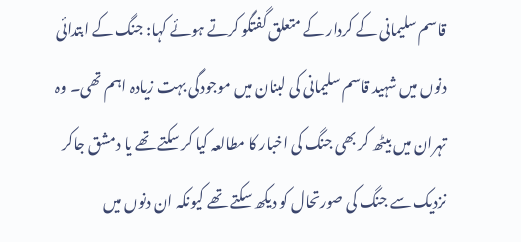قاسم سلیمانی کے کردار کے متعلق گفتگو کرتے ہوئے کہا: جنگ کے ابتدائی دنوں میں شہید قاسم سلیمانی کی لبنان میں موجودگی بہت زیادہ اہم تھی۔ وہ تہران میں بیٹھ کر بھی جنگ کی اخبار کا مطالعہ کیا کر سکتے تھے یا دمشق جاکر نزدیک سے جنگ کی صورتحال کو دیکھ سکتے تھے کیونکہ ان دنوں میں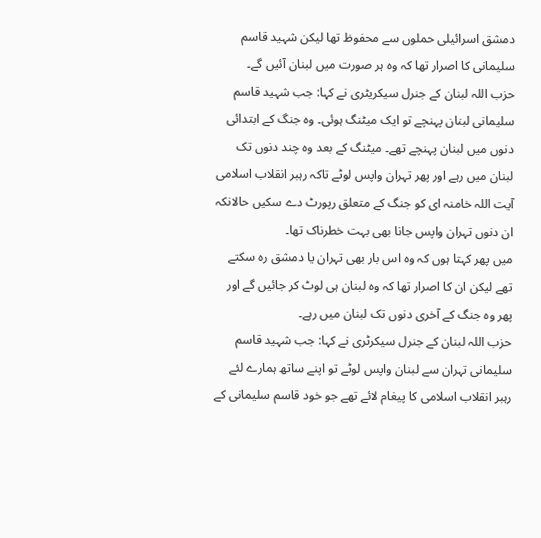دمشق اسرائیلی حملوں سے محفوظ تھا لیکن شہید قاسم سلیمانی کا اصرار تھا کہ وہ ہر صورت میں لبنان آئیں گے۔
حزب اللہ لبنان کے جنرل سیکریٹری نے کہا: جب شہید قاسم سلیمانی لبنان پہنچے تو ایک میٹنگ ہوئی۔ وہ جنگ کے ابتدائی دنوں میں لبنان پہنچے تھے۔ میٹنگ کے بعد وہ چند دنوں تک لبنان میں رہے اور پھر تہران واپس لوٹے تاکہ رہبر انقلاب اسلامی آیت اللہ خامنہ ای کو جنگ کے متعلق رپورٹ دے سکیں حالانکہ ان دنوں تہران واپس جانا بھی بہت خطرناک تھا۔
میں پھر کہتا ہوں کہ وہ اس بار بھی تہران یا دمشق رہ سکتے تھے لیکن ان کا اصرار تھا کہ وہ لبنان ہی لوٹ کر جائیں گے اور پھر وہ جنگ کے آخری دنوں تک لبنان میں رہے۔
حزب اللہ لبنان کے جنرل سیکرٹری نے کہا: جب شہید قاسم سلیمانی تہران سے لبنان واپس لوٹے تو اپنے ساتھ ہمارے لئے رہبر انقلاب اسلامی کا پیغام لائے تھے جو خود قاسم سلیمانی کے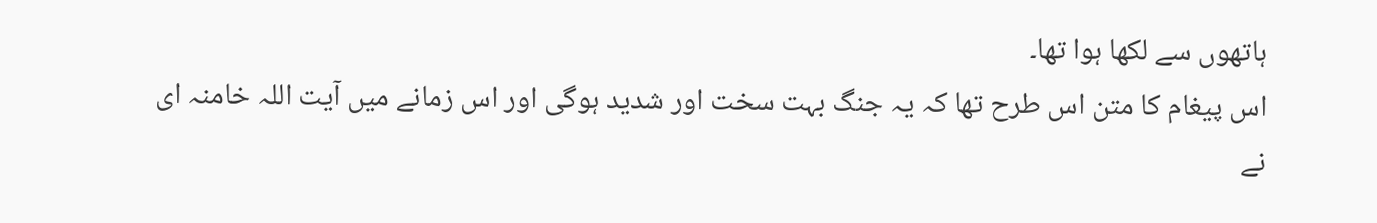ہاتھوں سے لکھا ہوا تھا۔
اس پیغام کا متن اس طرح تھا کہ یہ جنگ بہت سخت اور شدید ہوگی اور اس زمانے میں آیت اللہ خامنہ ای نے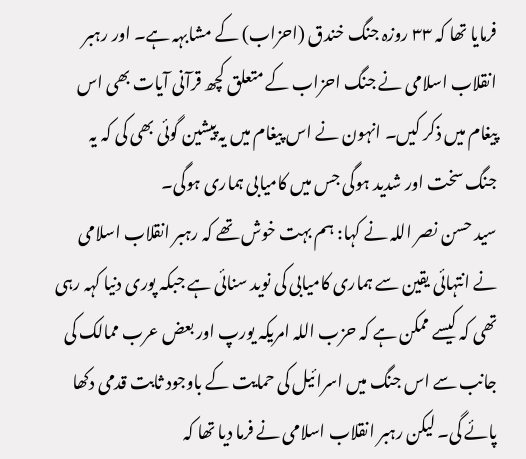فرمایا تھا کہ ۳۳ روزہ جنگ خندق (احزاب) کے مشابہہ ہے۔ اور رہبر انقلاب اسلامی نے جنگ احزاب کے متعلق کچھ قرآنی آیات بھی اس پیغام میں ذکر کیں۔ انہون نے اس پیغام میں یہ پیشین گوئی بھی کی کہ یہ جنگ سخت اور شدید ہوگی جس میں کامیابی ہماری ہوگی۔
سید حسن نصر اللہ نے کہا: ہم بہت خوش تھے کہ رہبر انقلاب اسلامی نے انتہائی یقین سے ہماری کامیابی کی نوید سنائی ہے جبکہ پوری دنیا کہہ رہی تھی کہ کیسے ممکن ہے کہ حزب اللہ امریکہ یورپ اور بعض عرب ممالک کی جانب سے اس جنگ میں اسرائیل کی حمایت کے باوجود ثابت قدمی دکھا پائے گی۔ لیکن رہبر انقلاب اسلامی نے فرما دیا تھا کہ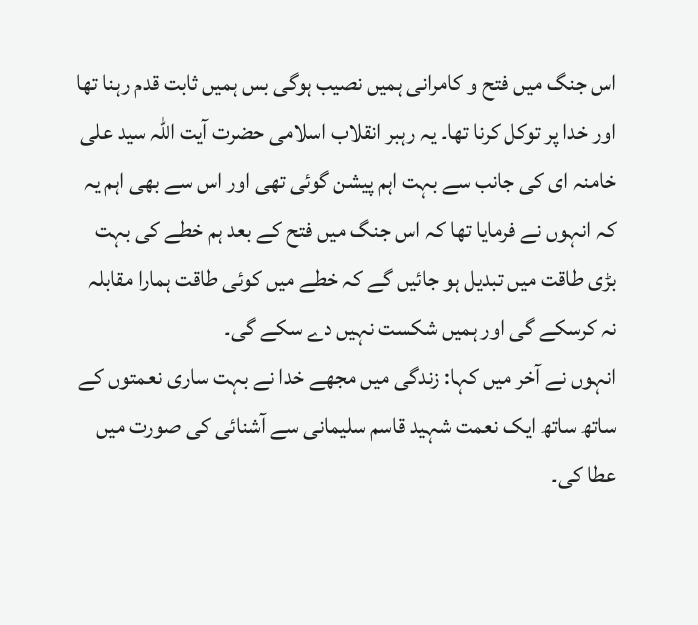اس جنگ میں فتح و کامرانی ہمیں نصیب ہوگی بس ہمیں ثابت قدم رہنا تھا اور خدا پر توکل کرنا تھا۔ یہ رہبر انقلاب اسلامی حضرت آیت اللہ سید علی خامنہ ای کی جانب سے بہت اہم پیشن گوئی تھی اور اس سے بھی اہم یہ کہ انہوں نے فرمایا تھا کہ اس جنگ میں فتح کے بعد ہم خطے کی بہت بڑی طاقت میں تبدیل ہو جائیں گے کہ خطے میں کوئی طاقت ہمارا مقابلہ نہ کرسکے گی اور ہمیں شکست نہیں دے سکے گی۔
انہوں نے آخر میں کہا: زندگی میں مجھے خدا نے بہت ساری نعمتوں کے ساتھ ساتھ ایک نعمت شہید قاسم سلیمانی سے آشنائی کی صورت میں عطا کی۔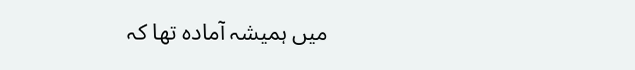میں ہمیشہ آمادہ تھا کہ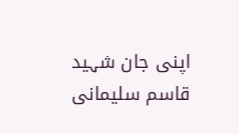اپنی جان شہید قاسم سلیمانی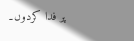پر فدا کردوں۔